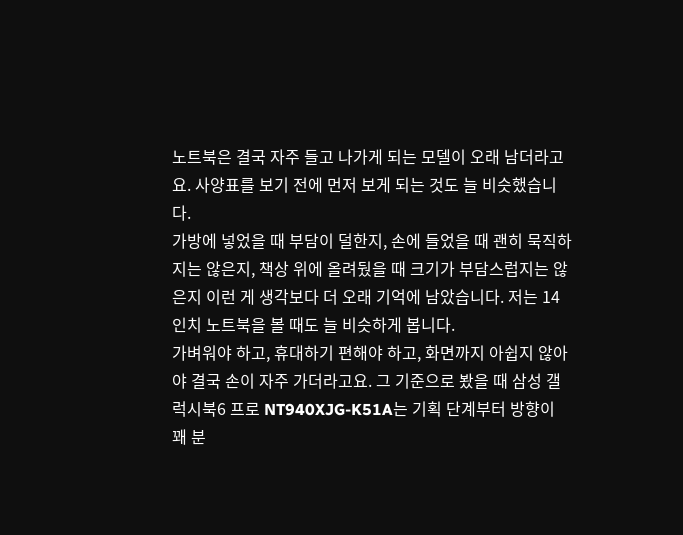노트북은 결국 자주 들고 나가게 되는 모델이 오래 남더라고요. 사양표를 보기 전에 먼저 보게 되는 것도 늘 비슷했습니다.
가방에 넣었을 때 부담이 덜한지, 손에 들었을 때 괜히 묵직하지는 않은지, 책상 위에 올려뒀을 때 크기가 부담스럽지는 않은지 이런 게 생각보다 더 오래 기억에 남았습니다. 저는 14인치 노트북을 볼 때도 늘 비슷하게 봅니다.
가벼워야 하고, 휴대하기 편해야 하고, 화면까지 아쉽지 않아야 결국 손이 자주 가더라고요. 그 기준으로 봤을 때 삼성 갤럭시북6 프로 NT940XJG-K51A는 기획 단계부터 방향이 꽤 분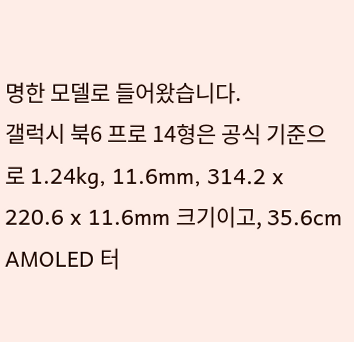명한 모델로 들어왔습니다.
갤럭시 북6 프로 14형은 공식 기준으로 1.24kg, 11.6mm, 314.2 x 220.6 x 11.6mm 크기이고, 35.6cm AMOLED 터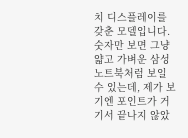치 디스플레이를 갖춘 모델입니다. 숫자만 보면 그냥 얇고 가벼운 삼성 노트북처럼 보일 수 있는데, 제가 보기엔 포인트가 거기서 끝나지 않았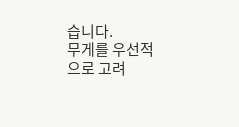습니다.
무게를 우선적으로 고려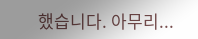했습니다. 아무리...